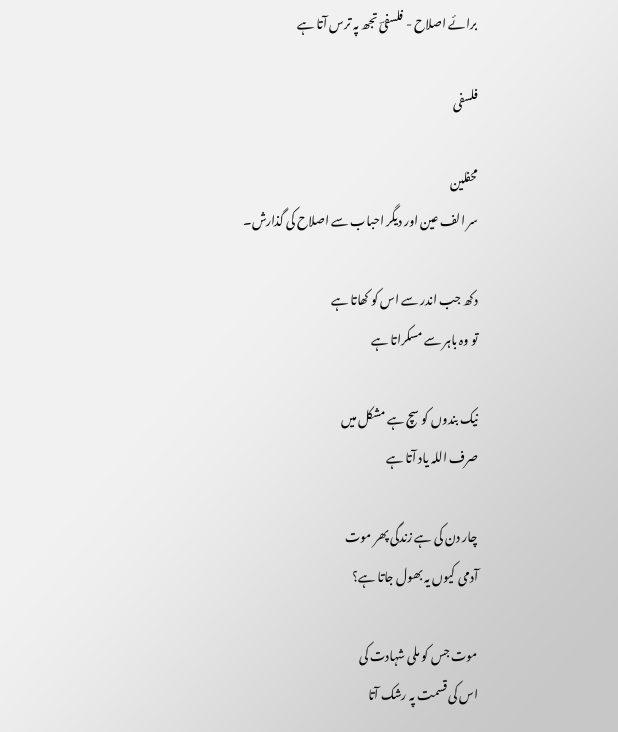برائے اصلاح - فلسفیؔ تجھ پہ ترس آتا ہے

فلسفی

محفلین
سر الف عین اور دیگر احباب سے اصلاح کی گذارش۔

دکھ جب اندر سے اس کو کھاتا ہے
تو وہ باہر سے مسکراتا ہے

نیک بندوں کو سچ ہے مشکل میں
صرف اللہ یاد آتا ہے

چار دن کی ہے زندگی پھر موت
آدمی کیوں یہ بھول جاتا ہے؟

موت جس کو ملی شہادت کی
اس کی قسمت پہ رشک آتا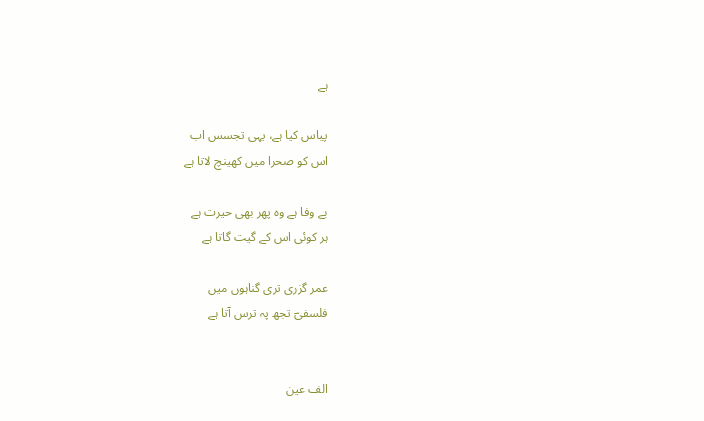ہے

پیاس کیا ہے، یہی تجسس اب
اس کو صحرا میں کھینچ لاتا ہے

بے وفا ہے وہ پھر بھی حیرت ہے
ہر کوئی اس کے گیت گاتا ہے

عمر گزری تری گناہوں میں
فلسفیؔ تجھ پہ ترس آتا ہے


الف عین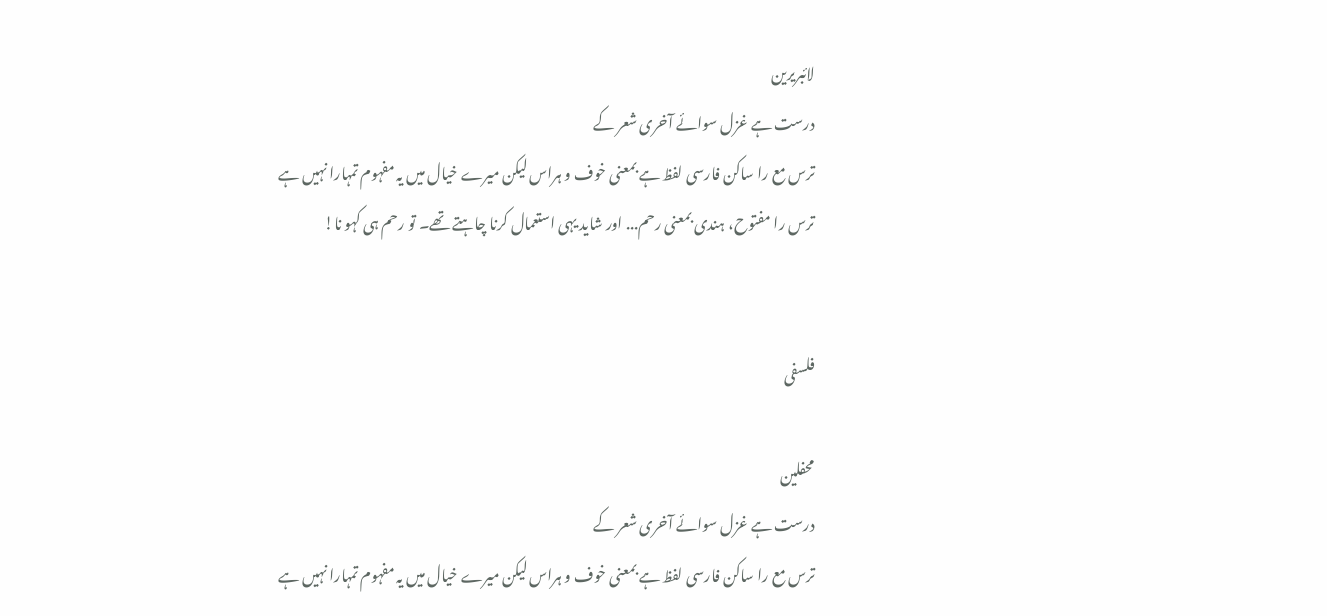لائبریرین
درست ہے غزل سوائے آخری شعر کے
ترس مع را ساکن فارسی لفظ ہے بمعنی خوف و ہراس لیکن میرے خیال میں یہ مفہوم تمہارا نہیں ہے
ترس را مفتوح، ہندی بمعنی رحم... اور شاید یہی استعمال کرنا چاہتے تھے۔ تو رحم ہی کہو نا!


فلسفی

محفلین
درست ہے غزل سوائے آخری شعر کے
ترس مع را ساکن فارسی لفظ ہے بمعنی خوف و ہراس لیکن میرے خیال میں یہ مفہوم تمہارا نہیں ہے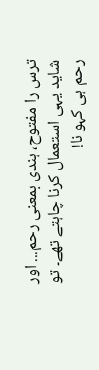ترس را مفتوح، ہندی بمعنی رحم... اور شاید یہی استعمال کرنا چاہتے تھے۔ تو رحم ہی کہو نا!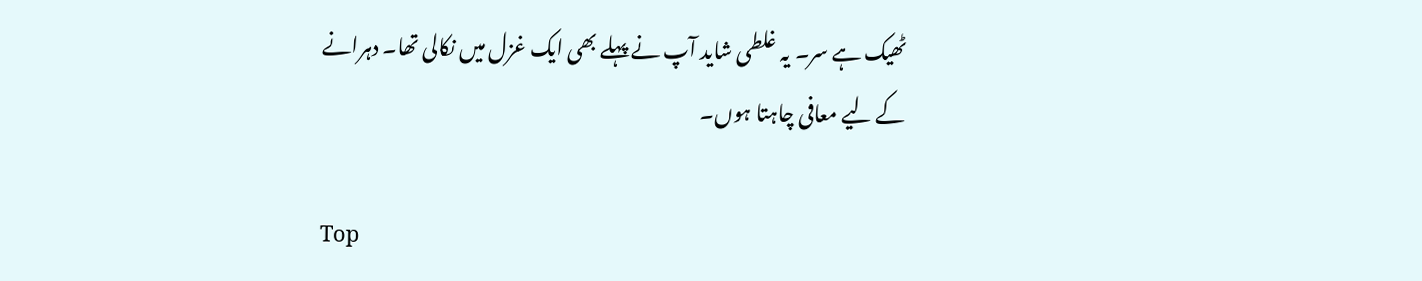ٹھیک ہے سر۔ یہ غلطی شاید آپ نے پہلے بھی ایک غزل میں نکالی تھا۔ دہرانے کے لیے معافی چاہتا ہوں۔

Top